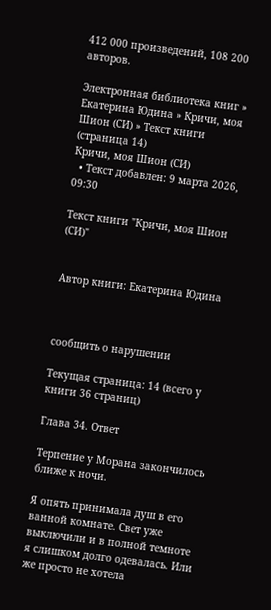412 000 произведений, 108 200 авторов.

Электронная библиотека книг » Екатерина Юдина » Кричи, моя Шион (СИ) » Текст книги (страница 14)
Кричи, моя Шион (СИ)
  • Текст добавлен: 9 марта 2026, 09:30

Текст книги "Кричи, моя Шион (СИ)"


Автор книги: Екатерина Юдина



сообщить о нарушении

Текущая страница: 14 (всего у книги 36 страниц)

Глава 34. Ответ

Терпение у Морана закончилось ближе к ночи.

Я опять принимала душ в его ванной комнате. Свет уже выключили и в полной темноте я слишком долго одевалась. Или же просто не хотела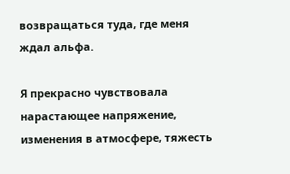возвращаться туда, где меня ждал альфа.

Я прекрасно чувствовала нарастающее напряжение, изменения в атмосфере, тяжесть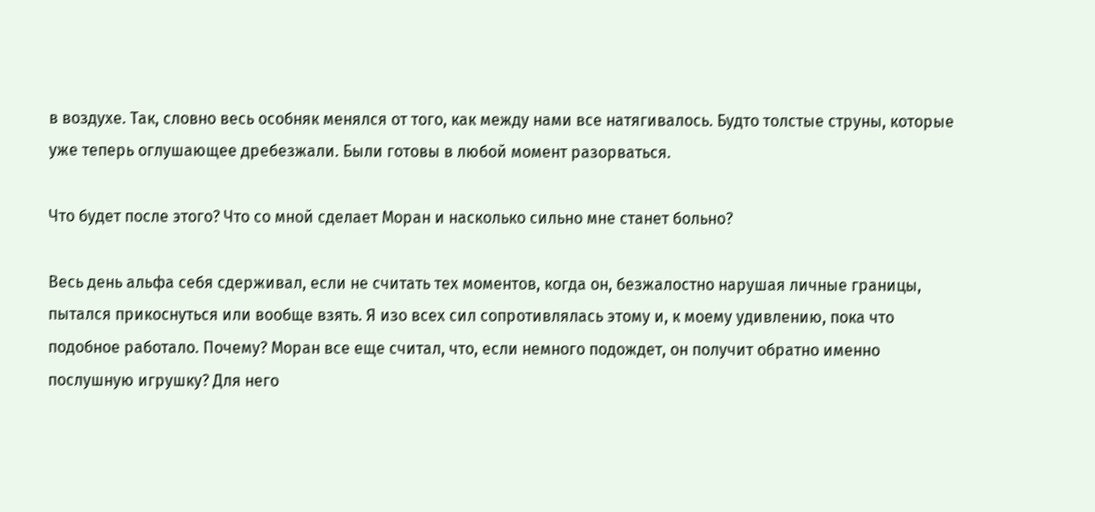в воздухе. Так, словно весь особняк менялся от того, как между нами все натягивалось. Будто толстые струны, которые уже теперь оглушающее дребезжали. Были готовы в любой момент разорваться.

Что будет после этого? Что со мной сделает Моран и насколько сильно мне станет больно?

Весь день альфа себя сдерживал, если не считать тех моментов, когда он, безжалостно нарушая личные границы, пытался прикоснуться или вообще взять. Я изо всех сил сопротивлялась этому и, к моему удивлению, пока что подобное работало. Почему? Моран все еще считал, что, если немного подождет, он получит обратно именно послушную игрушку? Для него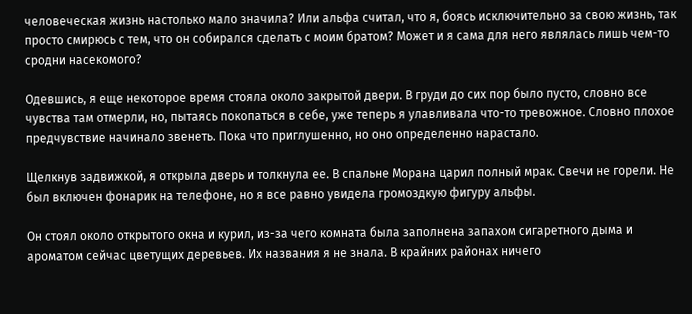человеческая жизнь настолько мало значила? Или альфа считал, что я, боясь исключительно за свою жизнь, так просто смирюсь с тем, что он собирался сделать с моим братом? Может и я сама для него являлась лишь чем-то сродни насекомого?

Одевшись, я еще некоторое время стояла около закрытой двери. В груди до сих пор было пусто, словно все чувства там отмерли, но, пытаясь покопаться в себе, уже теперь я улавливала что-то тревожное. Словно плохое предчувствие начинало звенеть. Пока что приглушенно, но оно определенно нарастало.

Щелкнув задвижкой, я открыла дверь и толкнула ее. В спальне Морана царил полный мрак. Свечи не горели. Не был включен фонарик на телефоне, но я все равно увидела громоздкую фигуру альфы.

Он стоял около открытого окна и курил, из-за чего комната была заполнена запахом сигаретного дыма и ароматом сейчас цветущих деревьев. Их названия я не знала. В крайних районах ничего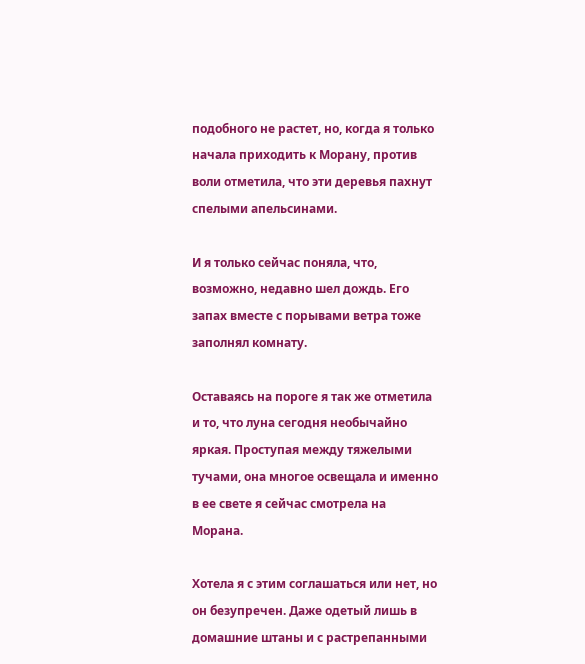подобного не растет, но, когда я только начала приходить к Морану, против воли отметила, что эти деревья пахнут спелыми апельсинами.

И я только сейчас поняла, что, возможно, недавно шел дождь. Его запах вместе с порывами ветра тоже заполнял комнату.

Оставаясь на пороге я так же отметила и то, что луна сегодня необычайно яркая. Проступая между тяжелыми тучами, она многое освещала и именно в ее свете я сейчас смотрела на Морана.

Хотела я с этим соглашаться или нет, но он безупречен. Даже одетый лишь в домашние штаны и с растрепанными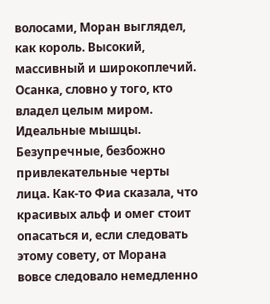волосами, Моран выглядел, как король. Высокий, массивный и широкоплечий. Осанка, словно у того, кто владел целым миром. Идеальные мышцы. Безупречные, безбожно привлекательные черты лица. Как-то Фиа сказала, что красивых альф и омег стоит опасаться и, если следовать этому совету, от Морана вовсе следовало немедленно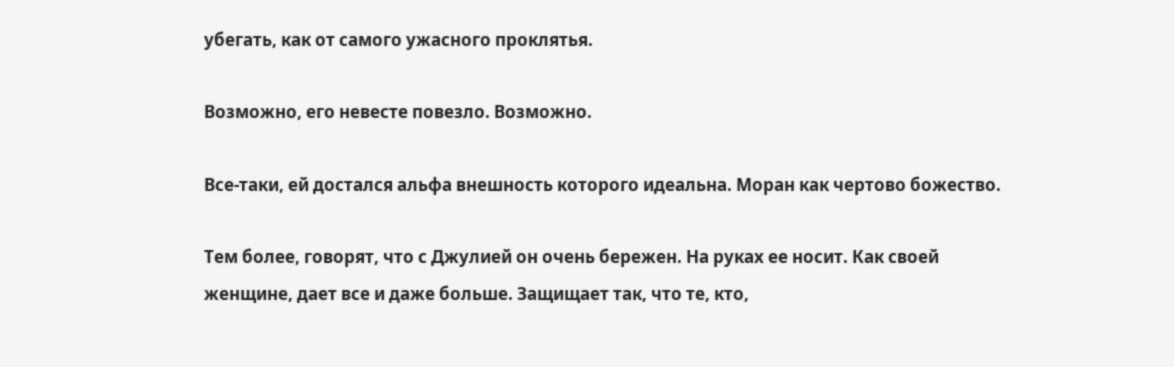убегать, как от самого ужасного проклятья.

Возможно, его невесте повезло. Возможно.

Все-таки, ей достался альфа внешность которого идеальна. Моран как чертово божество.

Тем более, говорят, что с Джулией он очень бережен. На руках ее носит. Как своей женщине, дает все и даже больше. Защищает так, что те, кто,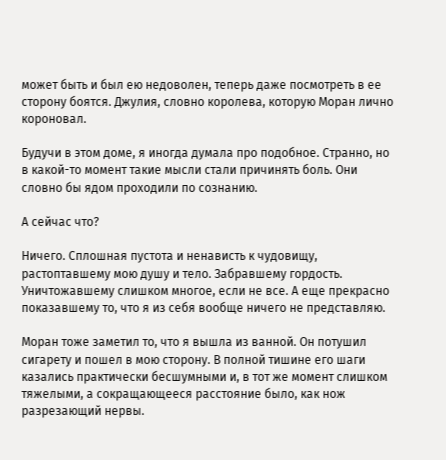может быть и был ею недоволен, теперь даже посмотреть в ее сторону боятся. Джулия, словно королева, которую Моран лично короновал.

Будучи в этом доме, я иногда думала про подобное. Странно, но в какой-то момент такие мысли стали причинять боль. Они словно бы ядом проходили по сознанию.

А сейчас что?

Ничего. Сплошная пустота и ненависть к чудовищу, растоптавшему мою душу и тело. Забравшему гордость. Уничтожавшему слишком многое, если не все. А еще прекрасно показавшему то, что я из себя вообще ничего не представляю.

Моран тоже заметил то, что я вышла из ванной. Он потушил сигарету и пошел в мою сторону. В полной тишине его шаги казались практически бесшумными и, в тот же момент слишком тяжелыми, а сокращающееся расстояние было, как нож разрезающий нервы.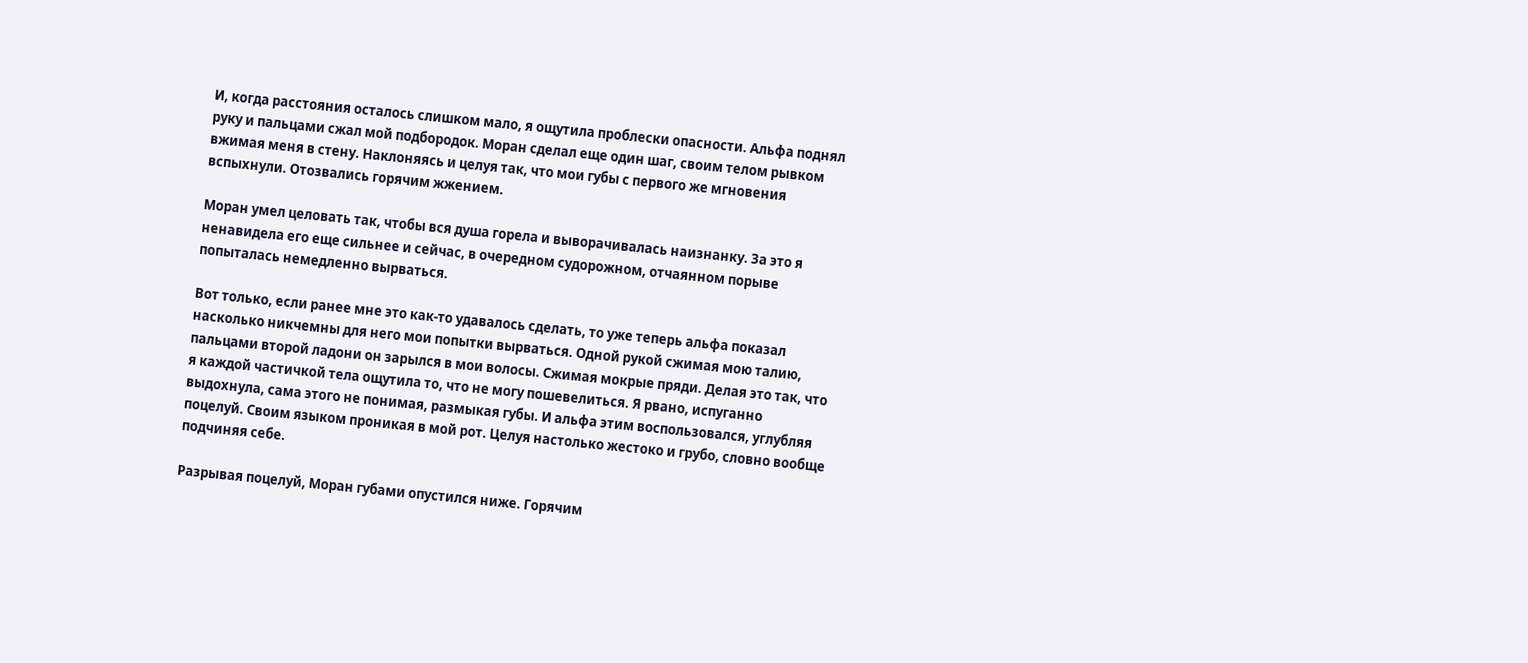И, когда расстояния осталось слишком мало, я ощутила проблески опасности. Альфа поднял руку и пальцами сжал мой подбородок. Моран сделал еще один шаг, своим телом рывком вжимая меня в стену. Наклоняясь и целуя так, что мои губы с первого же мгновения вспыхнули. Отозвались горячим жжением.

Моран умел целовать так, чтобы вся душа горела и выворачивалась наизнанку. За это я ненавидела его еще сильнее и сейчас, в очередном судорожном, отчаянном порыве попыталась немедленно вырваться.

Вот только, если ранее мне это как-то удавалось сделать, то уже теперь альфа показал насколько никчемны для него мои попытки вырваться. Одной рукой сжимая мою талию, пальцами второй ладони он зарылся в мои волосы. Сжимая мокрые пряди. Делая это так, что я каждой частичкой тела ощутила то, что не могу пошевелиться. Я рвано, испуганно выдохнула, сама этого не понимая, размыкая губы. И альфа этим воспользовался, углубляя поцелуй. Своим языком проникая в мой рот. Целуя настолько жестоко и грубо, словно вообще подчиняя себе.

Разрывая поцелуй, Моран губами опустился ниже. Горячим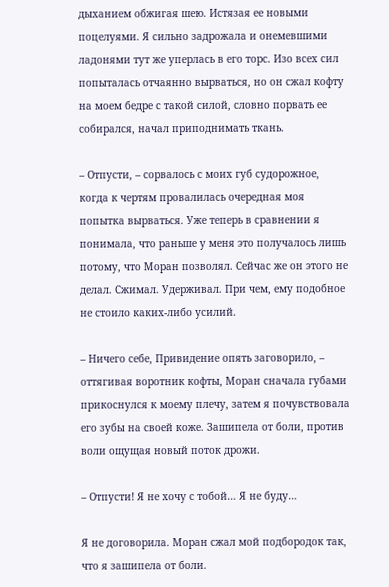дыханием обжигая шею. Истязая ее новыми поцелуями. Я сильно задрожала и онемевшими ладонями тут же уперлась в его торс. Изо всех сил попыталась отчаянно вырваться, но он сжал кофту на моем бедре с такой силой, словно порвать ее собирался, начал приподнимать ткань.

– Отпусти, – сорвалось с моих губ судорожное, когда к чертям провалилась очередная моя попытка вырваться. Уже теперь в сравнении я понимала, что раньше у меня это получалось лишь потому, что Моран позволял. Сейчас же он этого не делал. Сжимал. Удерживал. При чем, ему подобное не стоило каких-либо усилий.

– Ничего себе, Привидение опять заговорило, – оттягивая воротник кофты, Моран сначала губами прикоснулся к моему плечу, затем я почувствовала его зубы на своей коже. Зашипела от боли, против воли ощущая новый поток дрожи.

– Отпусти! Я не хочу с тобой… Я не буду…

Я не договорила. Моран сжал мой подбородок так, что я зашипела от боли.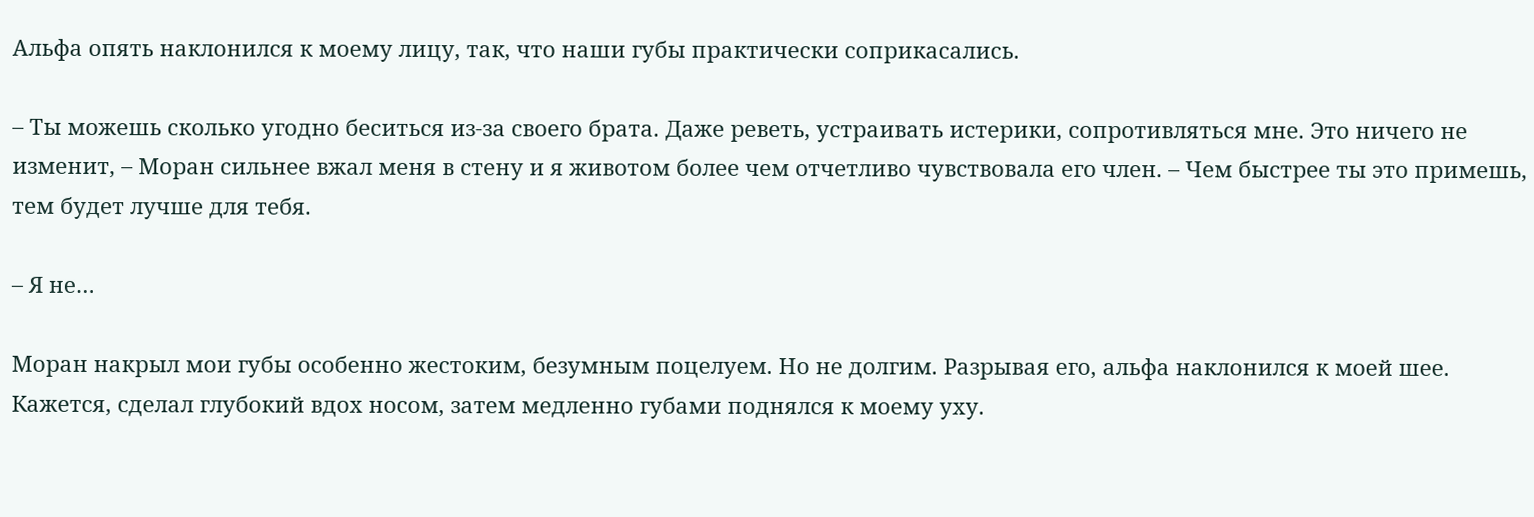Альфа опять наклонился к моему лицу, так, что наши губы практически соприкасались.

– Ты можешь сколько угодно беситься из-за своего брата. Даже реветь, устраивать истерики, сопротивляться мне. Это ничего не изменит, – Моран сильнее вжал меня в стену и я животом более чем отчетливо чувствовала его член. – Чем быстрее ты это примешь, тем будет лучше для тебя.

– Я не…

Моран накрыл мои губы особенно жестоким, безумным поцелуем. Но не долгим. Разрывая его, альфа наклонился к моей шее. Кажется, сделал глубокий вдох носом, затем медленно губами поднялся к моему уху.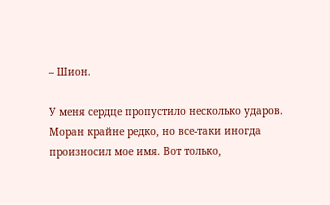– Шион.

У меня сердце пропустило несколько ударов. Моран крайне редко, но все-таки иногда произносил мое имя. Вот только,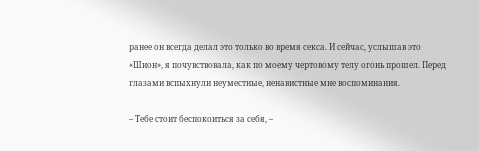ранее он всегда делал это только во время секса. И сейчас, услышав это «Шион», я почувствовала, как по моему чертовому телу огонь прошел. Перед глазами вспыхнули неуместные, ненавистные мне воспоминания.

– Тебе стоит беспокоиться за себя, –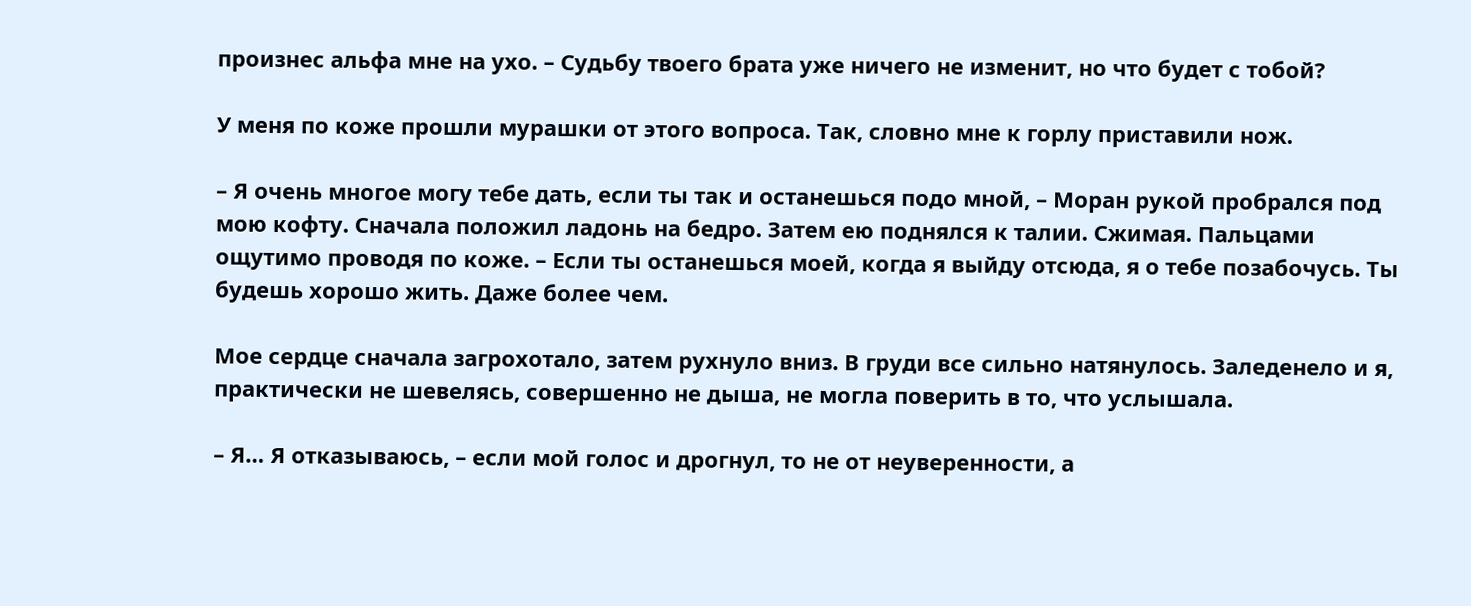произнес альфа мне на ухо. – Судьбу твоего брата уже ничего не изменит, но что будет с тобой?

У меня по коже прошли мурашки от этого вопроса. Так, словно мне к горлу приставили нож.

– Я очень многое могу тебе дать, если ты так и останешься подо мной, – Моран рукой пробрался под мою кофту. Сначала положил ладонь на бедро. Затем ею поднялся к талии. Сжимая. Пальцами ощутимо проводя по коже. – Если ты останешься моей, когда я выйду отсюда, я о тебе позабочусь. Ты будешь хорошо жить. Даже более чем.

Мое сердце сначала загрохотало, затем рухнуло вниз. В груди все сильно натянулось. Заледенело и я, практически не шевелясь, совершенно не дыша, не могла поверить в то, что услышала.

– Я… Я отказываюсь, – если мой голос и дрогнул, то не от неуверенности, а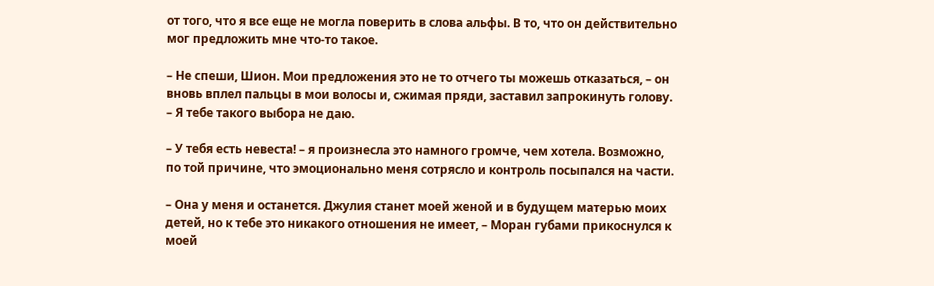от того, что я все еще не могла поверить в слова альфы. В то, что он действительно мог предложить мне что-то такое.

– Не спеши, Шион. Мои предложения это не то отчего ты можешь отказаться, – он вновь вплел пальцы в мои волосы и, сжимая пряди, заставил запрокинуть голову. – Я тебе такого выбора не даю.

– У тебя есть невеста! – я произнесла это намного громче, чем хотела. Возможно, по той причине, что эмоционально меня сотрясло и контроль посыпался на части.

– Она у меня и останется. Джулия станет моей женой и в будущем матерью моих детей, но к тебе это никакого отношения не имеет, – Моран губами прикоснулся к моей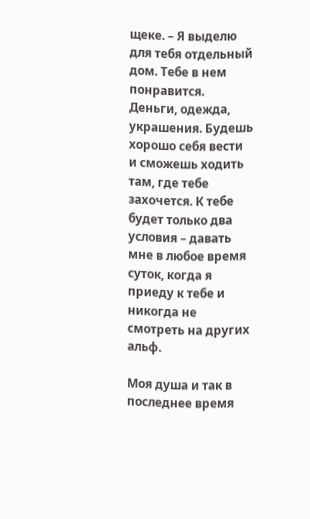щеке. – Я выделю для тебя отдельный дом. Тебе в нем понравится. Деньги, одежда, украшения. Будешь хорошо себя вести и сможешь ходить там, где тебе захочется. К тебе будет только два условия – давать мне в любое время суток, когда я приеду к тебе и никогда не смотреть на других альф.

Моя душа и так в последнее время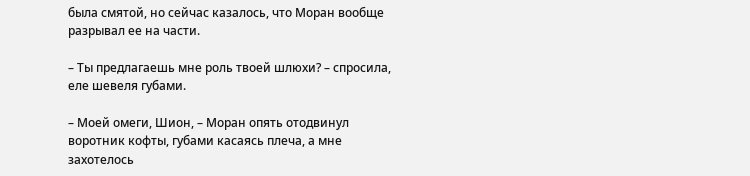была смятой, но сейчас казалось, что Моран вообще разрывал ее на части.

– Ты предлагаешь мне роль твоей шлюхи? – спросила, еле шевеля губами.

– Моей омеги, Шион, – Моран опять отодвинул воротник кофты, губами касаясь плеча, а мне захотелось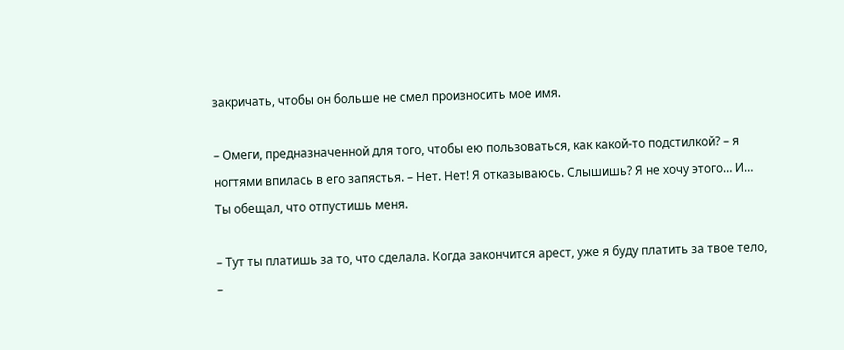закричать, чтобы он больше не смел произносить мое имя.

– Омеги, предназначенной для того, чтобы ею пользоваться, как какой-то подстилкой? – я ногтями впилась в его запястья. – Нет. Нет! Я отказываюсь. Слышишь? Я не хочу этого… И… Ты обещал, что отпустишь меня.

– Тут ты платишь за то, что сделала. Когда закончится арест, уже я буду платить за твое тело, –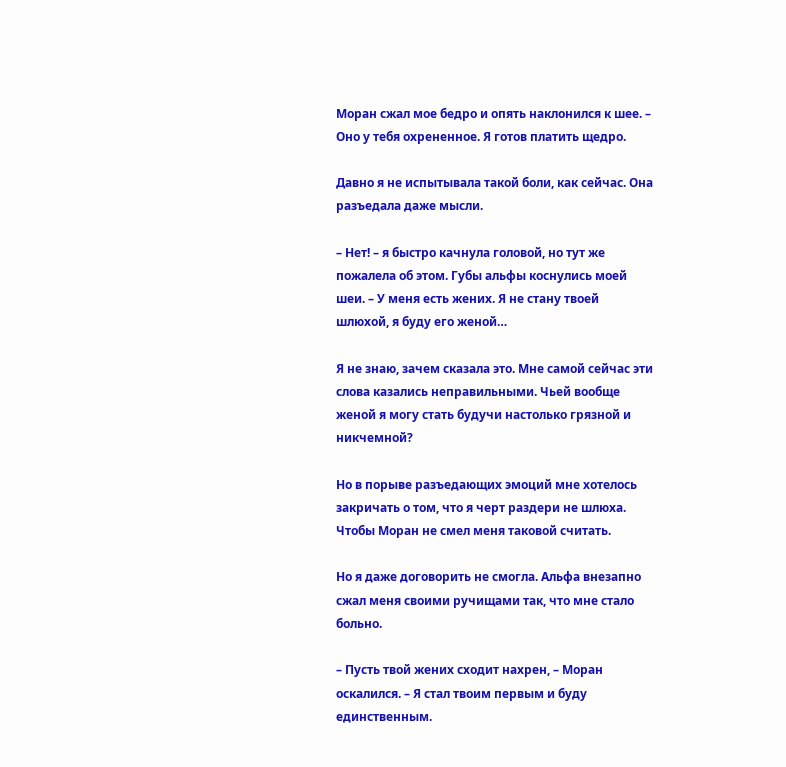Моран сжал мое бедро и опять наклонился к шее. – Оно у тебя охрененное. Я готов платить щедро.

Давно я не испытывала такой боли, как сейчас. Она разъедала даже мысли.

– Нет! – я быстро качнула головой, но тут же пожалела об этом. Губы альфы коснулись моей шеи. – У меня есть жених. Я не стану твоей шлюхой, я буду его женой…

Я не знаю, зачем сказала это. Мне самой сейчас эти слова казались неправильными. Чьей вообще женой я могу стать будучи настолько грязной и никчемной?

Но в порыве разъедающих эмоций мне хотелось закричать о том, что я черт раздери не шлюха. Чтобы Моран не смел меня таковой считать.

Но я даже договорить не смогла. Альфа внезапно сжал меня своими ручищами так, что мне стало больно.

– Пусть твой жених сходит нахрен, – Моран оскалился. – Я стал твоим первым и буду единственным.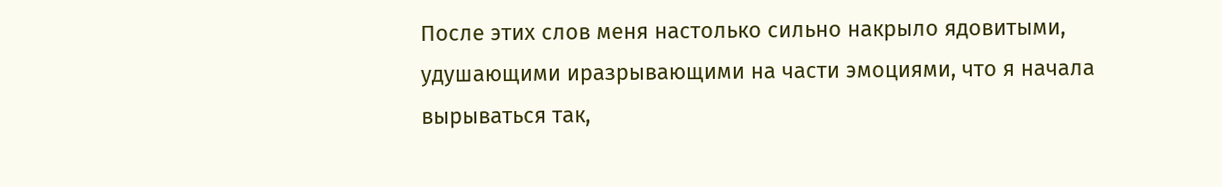После этих слов меня настолько сильно накрыло ядовитыми, удушающими иразрывающими на части эмоциями, что я начала вырываться так,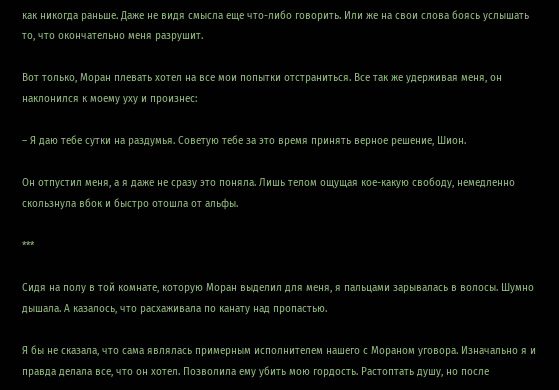как никогда раньше. Даже не видя смысла еще что-либо говорить. Или же на свои слова боясь услышать то, что окончательно меня разрушит.

Вот только, Моран плевать хотел на все мои попытки отстраниться. Все так же удерживая меня, он наклонился к моему уху и произнес:

– Я даю тебе сутки на раздумья. Советую тебе за это время принять верное решение, Шион.

Он отпустил меня, а я даже не сразу это поняла. Лишь телом ощущая кое-какую свободу, немедленно скользнула вбок и быстро отошла от альфы.

***

Сидя на полу в той комнате, которую Моран выделил для меня, я пальцами зарывалась в волосы. Шумно дышала. А казалось, что расхаживала по канату над пропастью.

Я бы не сказала, что сама являлась примерным исполнителем нашего с Мораном уговора. Изначально я и правда делала все, что он хотел. Позволила ему убить мою гордость. Растоптать душу, но после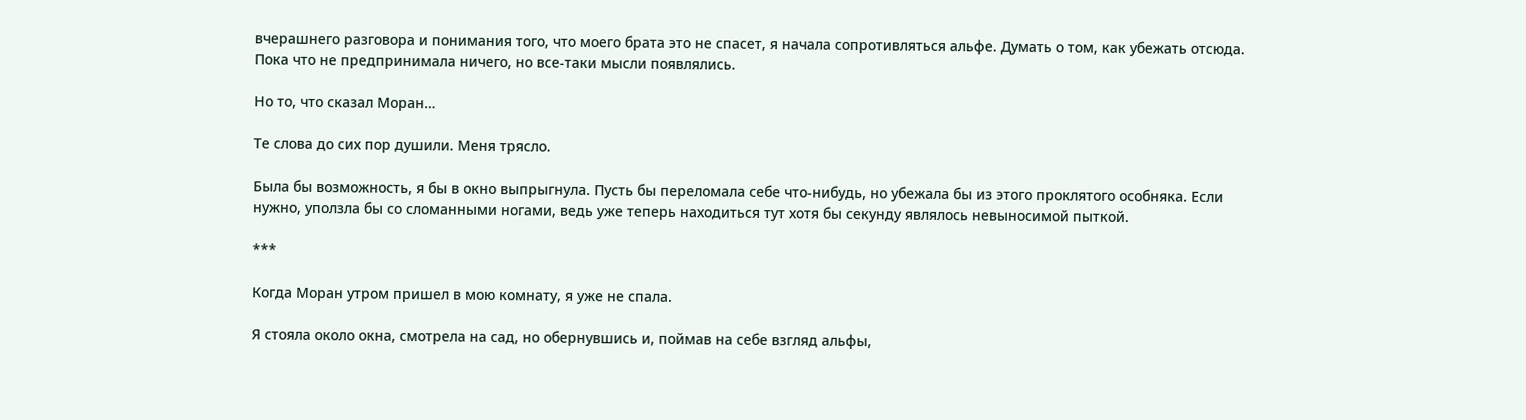вчерашнего разговора и понимания того, что моего брата это не спасет, я начала сопротивляться альфе. Думать о том, как убежать отсюда. Пока что не предпринимала ничего, но все-таки мысли появлялись.

Но то, что сказал Моран…

Те слова до сих пор душили. Меня трясло.

Была бы возможность, я бы в окно выпрыгнула. Пусть бы переломала себе что-нибудь, но убежала бы из этого проклятого особняка. Если нужно, уползла бы со сломанными ногами, ведь уже теперь находиться тут хотя бы секунду являлось невыносимой пыткой.

***

Когда Моран утром пришел в мою комнату, я уже не спала.

Я стояла около окна, смотрела на сад, но обернувшись и, поймав на себе взгляд альфы,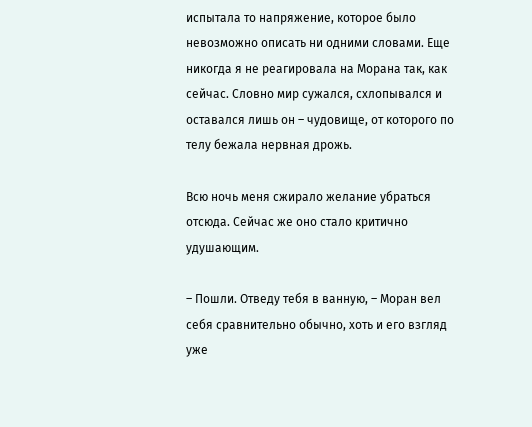испытала то напряжение, которое было невозможно описать ни одними словами. Еще никогда я не реагировала на Морана так, как сейчас. Словно мир сужался, схлопывался и оставался лишь он – чудовище, от которого по телу бежала нервная дрожь.

Всю ночь меня сжирало желание убраться отсюда. Сейчас же оно стало критично удушающим.

– Пошли. Отведу тебя в ванную, – Моран вел себя сравнительно обычно, хоть и его взгляд уже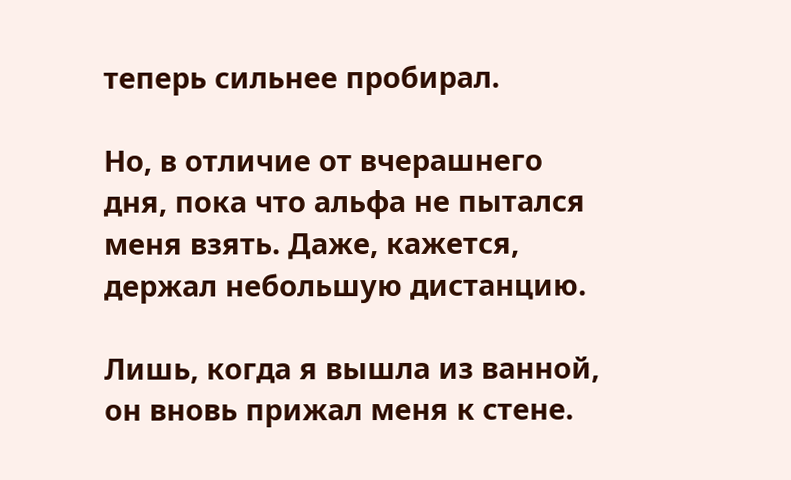теперь сильнее пробирал.

Но, в отличие от вчерашнего дня, пока что альфа не пытался меня взять. Даже, кажется, держал небольшую дистанцию.

Лишь, когда я вышла из ванной, он вновь прижал меня к стене.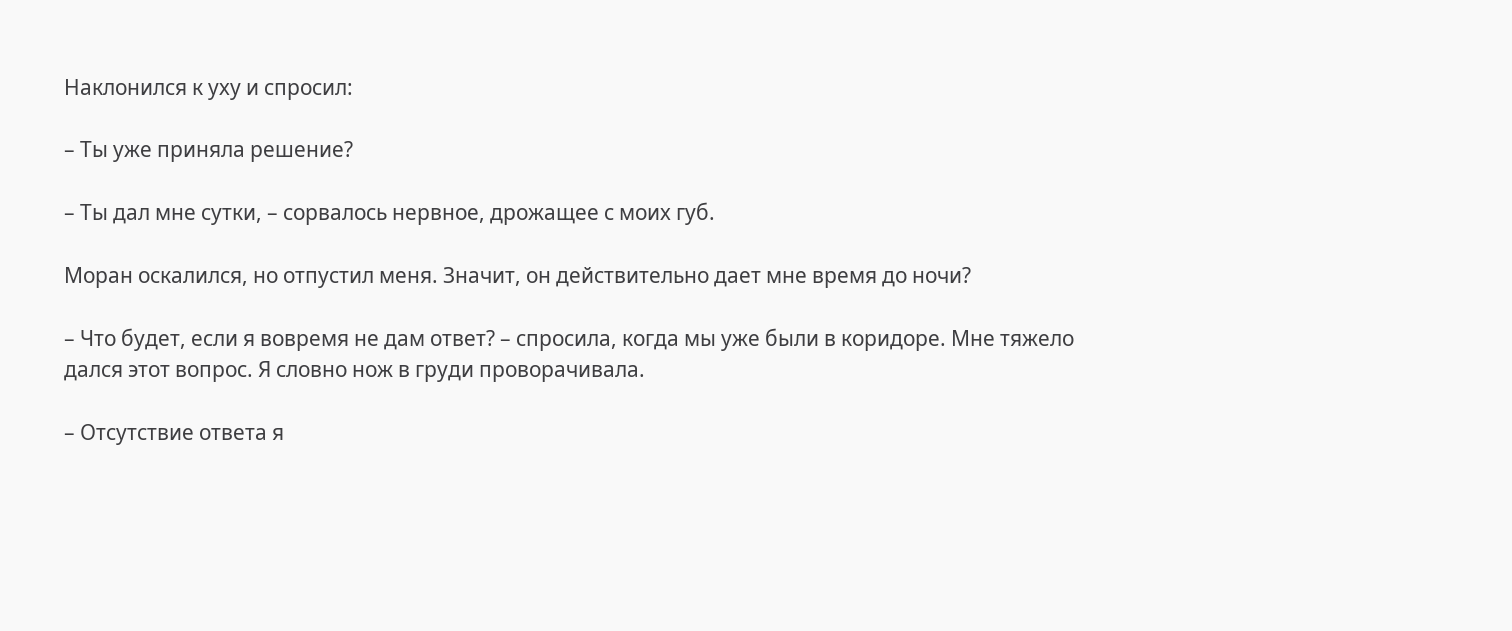Наклонился к уху и спросил:

– Ты уже приняла решение?

– Ты дал мне сутки, – сорвалось нервное, дрожащее с моих губ.

Моран оскалился, но отпустил меня. Значит, он действительно дает мне время до ночи?

– Что будет, если я вовремя не дам ответ? – спросила, когда мы уже были в коридоре. Мне тяжело дался этот вопрос. Я словно нож в груди проворачивала.

– Отсутствие ответа я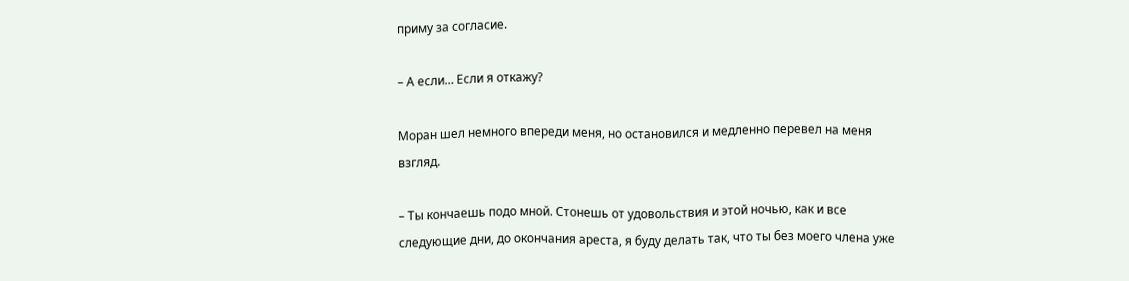приму за согласие.

– А если… Если я откажу?

Моран шел немного впереди меня, но остановился и медленно перевел на меня взгляд.

– Ты кончаешь подо мной. Стонешь от удовольствия и этой ночью, как и все следующие дни, до окончания ареста, я буду делать так, что ты без моего члена уже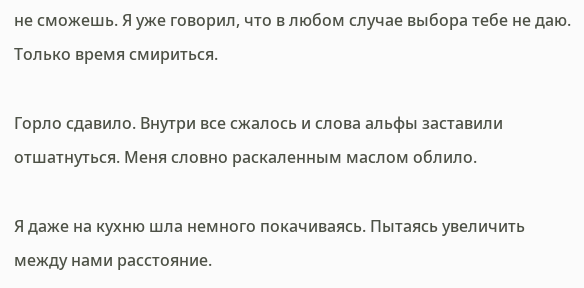не сможешь. Я уже говорил, что в любом случае выбора тебе не даю. Только время смириться.

Горло сдавило. Внутри все сжалось и слова альфы заставили отшатнуться. Меня словно раскаленным маслом облило.

Я даже на кухню шла немного покачиваясь. Пытаясь увеличить между нами расстояние.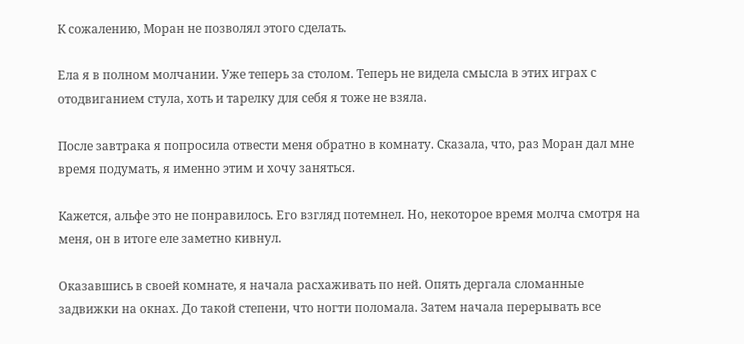К сожалению, Моран не позволял этого сделать.

Ела я в полном молчании. Уже теперь за столом. Теперь не видела смысла в этих играх с отодвиганием стула, хоть и тарелку для себя я тоже не взяла.

После завтрака я попросила отвести меня обратно в комнату. Сказала, что, раз Моран дал мне время подумать, я именно этим и хочу заняться.

Кажется, альфе это не понравилось. Его взгляд потемнел. Но, некоторое время молча смотря на меня, он в итоге еле заметно кивнул.

Оказавшись в своей комнате, я начала расхаживать по ней. Опять дергала сломанные задвижки на окнах. До такой степени, что ногти поломала. Затем начала перерывать все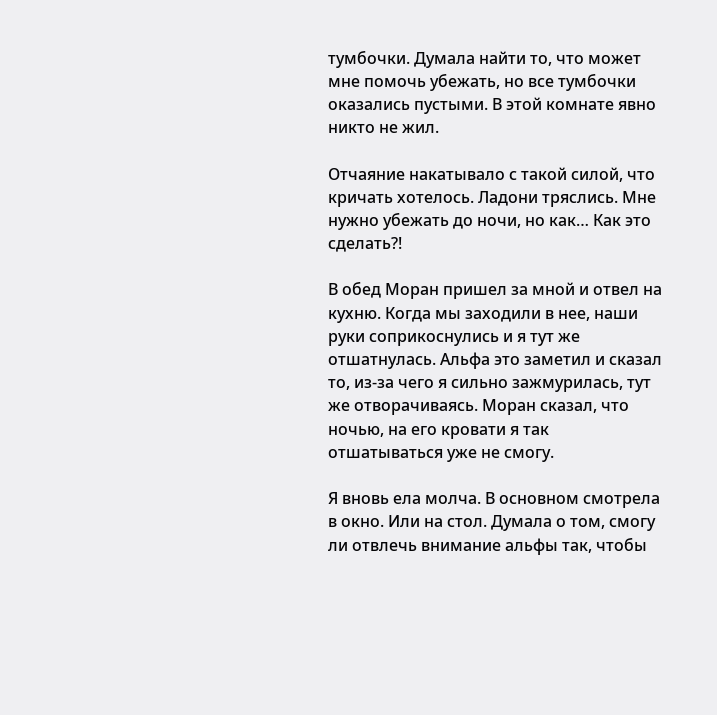тумбочки. Думала найти то, что может мне помочь убежать, но все тумбочки оказались пустыми. В этой комнате явно никто не жил.

Отчаяние накатывало с такой силой, что кричать хотелось. Ладони тряслись. Мне нужно убежать до ночи, но как… Как это сделать?!

В обед Моран пришел за мной и отвел на кухню. Когда мы заходили в нее, наши руки соприкоснулись и я тут же отшатнулась. Альфа это заметил и сказал то, из-за чего я сильно зажмурилась, тут же отворачиваясь. Моран сказал, что ночью, на его кровати я так отшатываться уже не смогу.

Я вновь ела молча. В основном смотрела в окно. Или на стол. Думала о том, смогу ли отвлечь внимание альфы так, чтобы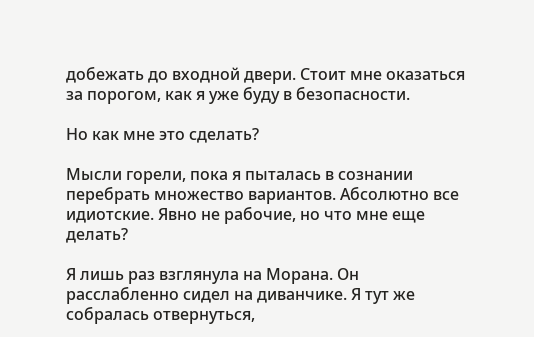добежать до входной двери. Стоит мне оказаться за порогом, как я уже буду в безопасности.

Но как мне это сделать?

Мысли горели, пока я пыталась в сознании перебрать множество вариантов. Абсолютно все идиотские. Явно не рабочие, но что мне еще делать?

Я лишь раз взглянула на Морана. Он расслабленно сидел на диванчике. Я тут же собралась отвернуться,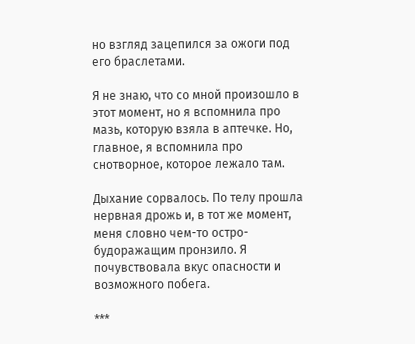но взгляд зацепился за ожоги под его браслетами.

Я не знаю, что со мной произошло в этот момент, но я вспомнила про мазь, которую взяла в аптечке. Но, главное, я вспомнила про снотворное, которое лежало там.

Дыхание сорвалось. По телу прошла нервная дрожь и, в тот же момент, меня словно чем-то остро-будоражащим пронзило. Я почувствовала вкус опасности и возможного побега.

***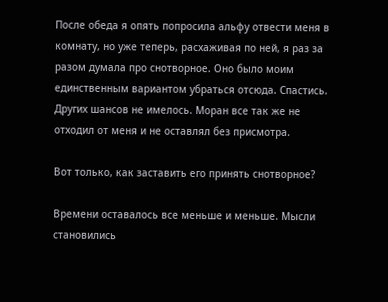После обеда я опять попросила альфу отвести меня в комнату, но уже теперь, расхаживая по ней, я раз за разом думала про снотворное. Оно было моим единственным вариантом убраться отсюда. Спастись. Других шансов не имелось. Моран все так же не отходил от меня и не оставлял без присмотра.

Вот только, как заставить его принять снотворное?

Времени оставалось все меньше и меньше. Мысли становились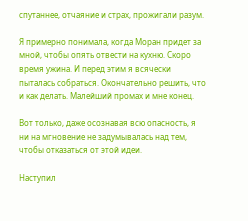спутаннее, отчаяние и страх, прожигали разум.

Я примерно понимала, когда Моран придет за мной, чтобы опять отвести на кухню. Скоро время ужина. И перед этим я всячески пыталась собраться. Окончательно решить, что и как делать. Малейший промах и мне конец.

Вот только, даже осознавая всю опасность, я ни на мгновение не задумывалась над тем, чтобы отказаться от этой идеи.

Наступил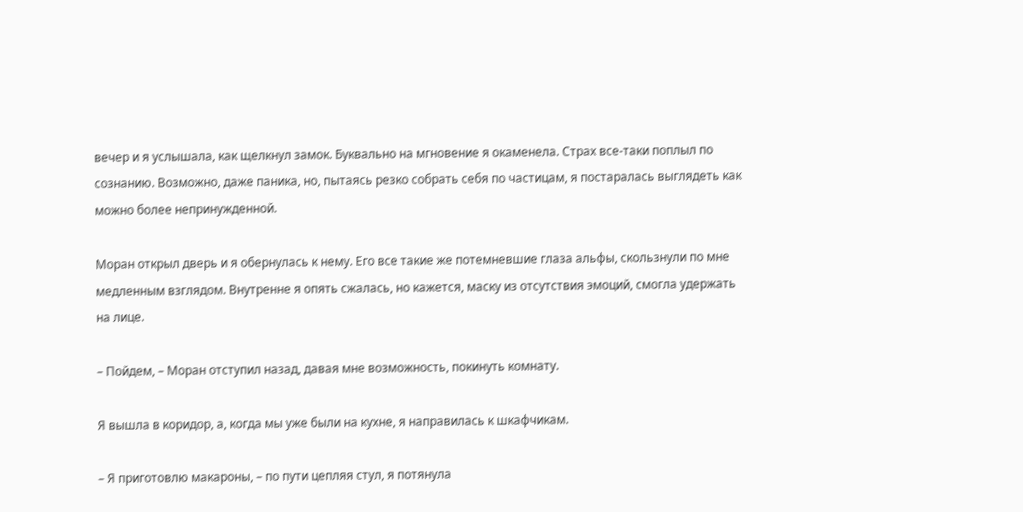вечер и я услышала, как щелкнул замок. Буквально на мгновение я окаменела. Страх все-таки поплыл по сознанию. Возможно, даже паника, но, пытаясь резко собрать себя по частицам, я постаралась выглядеть как можно более непринужденной.

Моран открыл дверь и я обернулась к нему. Его все такие же потемневшие глаза альфы, скользнули по мне медленным взглядом. Внутренне я опять сжалась, но кажется, маску из отсутствия эмоций, смогла удержать на лице.

– Пойдем, – Моран отступил назад, давая мне возможность, покинуть комнату.

Я вышла в коридор, а, когда мы уже были на кухне, я направилась к шкафчикам.

– Я приготовлю макароны, – по пути цепляя стул, я потянула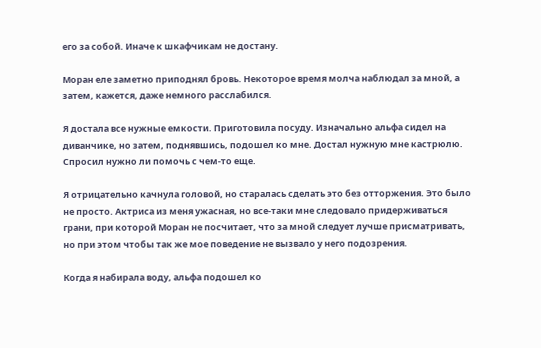его за собой. Иначе к шкафчикам не достану.

Моран еле заметно приподнял бровь. Некоторое время молча наблюдал за мной, а затем, кажется, даже немного расслабился.

Я достала все нужные емкости. Приготовила посуду. Изначально альфа сидел на диванчике, но затем, поднявшись, подошел ко мне. Достал нужную мне кастрюлю. Спросил нужно ли помочь с чем-то еще.

Я отрицательно качнула головой, но старалась сделать это без отторжения. Это было не просто. Актриса из меня ужасная, но все-таки мне следовало придерживаться грани, при которой Моран не посчитает, что за мной следует лучше присматривать, но при этом чтобы так же мое поведение не вызвало у него подозрения.

Когда я набирала воду, альфа подошел ко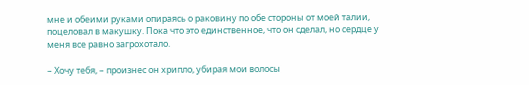мне и обеими руками опираясь о раковину по обе стороны от моей талии, поцеловал в макушку. Пока что это единственное, что он сделал, но сердце у меня все равно загрохотало.

– Хочу тебя, – произнес он хрипло, убирая мои волосы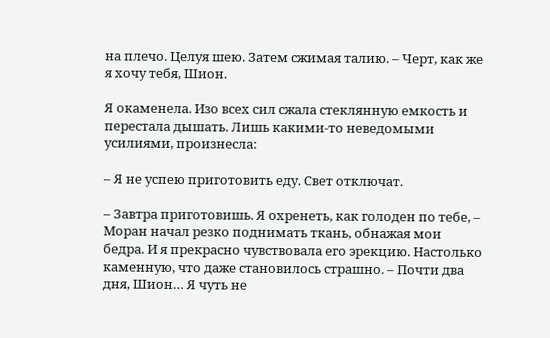на плечо. Целуя шею. Затем сжимая талию. – Черт, как же я хочу тебя, Шион.

Я окаменела. Изо всех сил сжала стеклянную емкость и перестала дышать. Лишь какими-то неведомыми усилиями, произнесла:

– Я не успею приготовить еду. Свет отключат.

– Завтра приготовишь. Я охренеть, как голоден по тебе, – Моран начал резко поднимать ткань, обнажая мои бедра. И я прекрасно чувствовала его эрекцию. Настолько каменную, что даже становилось страшно. – Почти два дня, Шион… Я чуть не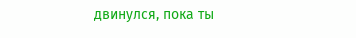двинулся, пока ты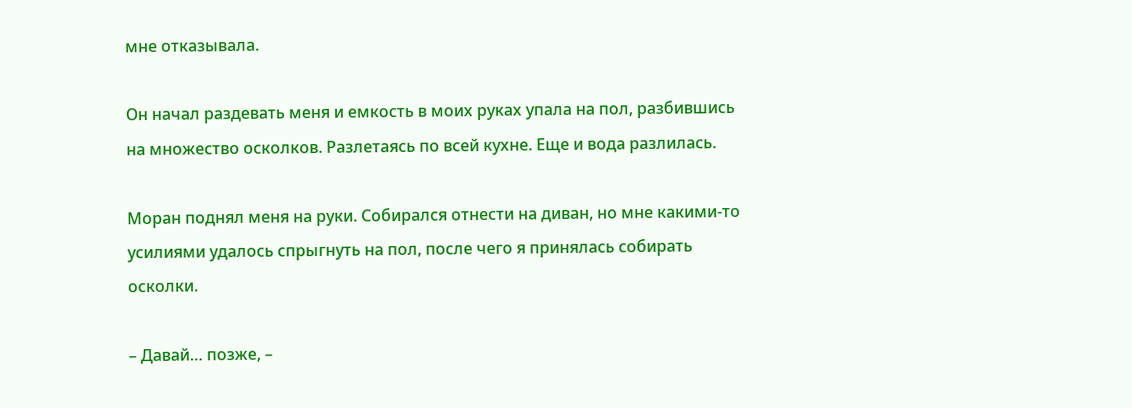мне отказывала.

Он начал раздевать меня и емкость в моих руках упала на пол, разбившись на множество осколков. Разлетаясь по всей кухне. Еще и вода разлилась.

Моран поднял меня на руки. Собирался отнести на диван, но мне какими-то усилиями удалось спрыгнуть на пол, после чего я принялась собирать осколки.

– Давай… позже, –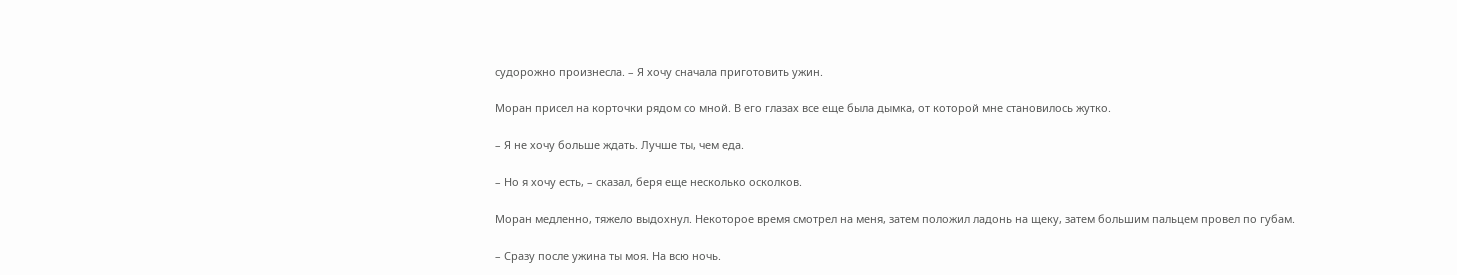судорожно произнесла. – Я хочу сначала приготовить ужин.

Моран присел на корточки рядом со мной. В его глазах все еще была дымка, от которой мне становилось жутко.

– Я не хочу больше ждать. Лучше ты, чем еда.

– Но я хочу есть, – сказал, беря еще несколько осколков.

Моран медленно, тяжело выдохнул. Некоторое время смотрел на меня, затем положил ладонь на щеку, затем большим пальцем провел по губам.

– Сразу после ужина ты моя. На всю ночь.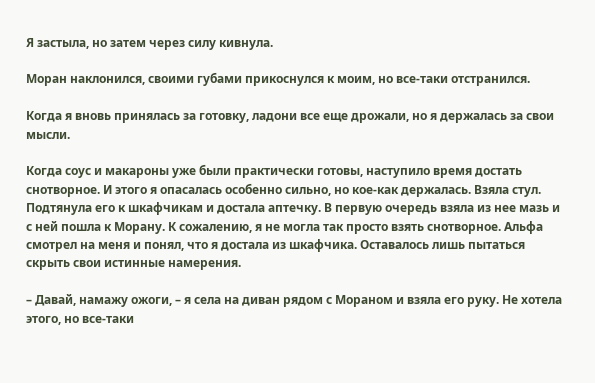Я застыла, но затем через силу кивнула.

Моран наклонился, своими губами прикоснулся к моим, но все-таки отстранился.

Когда я вновь принялась за готовку, ладони все еще дрожали, но я держалась за свои мысли.

Когда соус и макароны уже были практически готовы, наступило время достать снотворное. И этого я опасалась особенно сильно, но кое-как держалась. Взяла стул. Подтянула его к шкафчикам и достала аптечку. В первую очередь взяла из нее мазь и с ней пошла к Морану. К сожалению, я не могла так просто взять снотворное. Альфа смотрел на меня и понял, что я достала из шкафчика. Оставалось лишь пытаться скрыть свои истинные намерения.

– Давай, намажу ожоги, – я села на диван рядом с Мораном и взяла его руку. Не хотела этого, но все-таки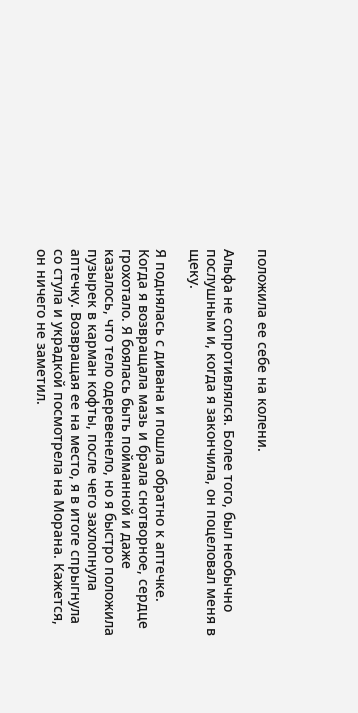положила ее себе на колени.

Альфа не сопротивлялся. Более того, был необычно послушным и, когда я закончила, он поцеловал меня в щеку.

Я поднялась с дивана и пошла обратно к аптечке. Когда я возвращала мазь и брала снотворное, сердце грохотало. Я боялась быть пойманной и даже казалось, что тело одеревенело, но я быстро положила пузырек в карман кофты, после чего захлопнула аптечку. Возвращая ее на место, я в итоге спрыгнула со стула и украдкой посмотрела на Морана. Кажется, он ничего не заметил.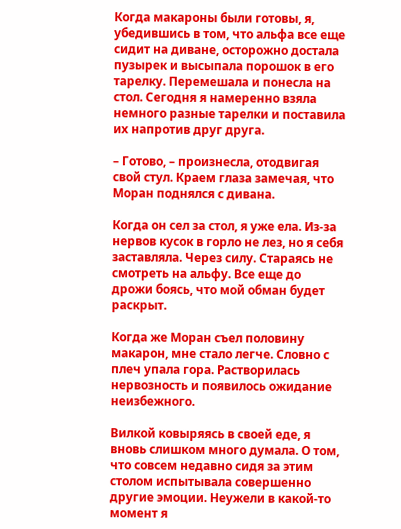Когда макароны были готовы, я, убедившись в том, что альфа все еще сидит на диване, осторожно достала пузырек и высыпала порошок в его тарелку. Перемешала и понесла на стол. Сегодня я намеренно взяла немного разные тарелки и поставила их напротив друг друга.

– Готово, – произнесла, отодвигая свой стул. Краем глаза замечая, что Моран поднялся с дивана.

Когда он сел за стол, я уже ела. Из-за нервов кусок в горло не лез, но я себя заставляла. Через силу. Стараясь не смотреть на альфу. Все еще до дрожи боясь, что мой обман будет раскрыт.

Когда же Моран съел половину макарон, мне стало легче. Словно с плеч упала гора. Растворилась нервозность и появилось ожидание неизбежного.

Вилкой ковыряясь в своей еде, я вновь слишком много думала. О том, что совсем недавно сидя за этим столом испытывала совершенно другие эмоции. Неужели в какой-то момент я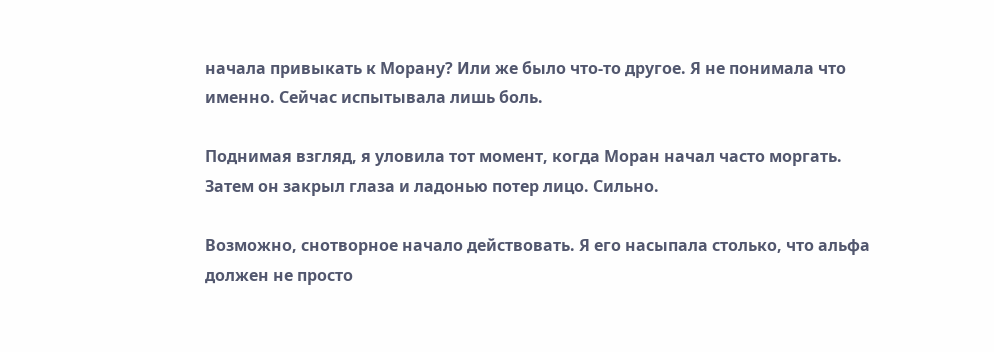начала привыкать к Морану? Или же было что-то другое. Я не понимала что именно. Сейчас испытывала лишь боль.

Поднимая взгляд, я уловила тот момент, когда Моран начал часто моргать. Затем он закрыл глаза и ладонью потер лицо. Сильно.

Возможно, снотворное начало действовать. Я его насыпала столько, что альфа должен не просто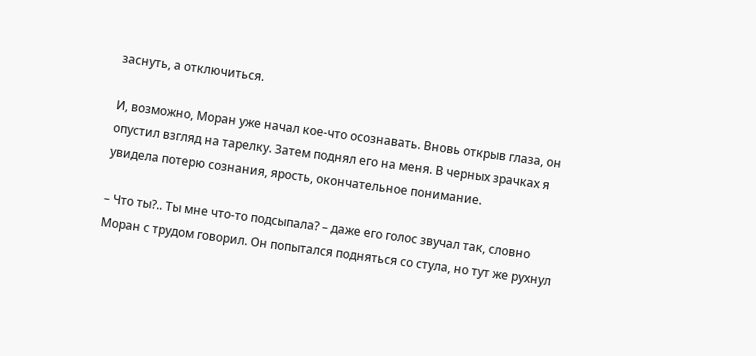заснуть, а отключиться.

И, возможно, Моран уже начал кое-что осознавать. Вновь открыв глаза, он опустил взгляд на тарелку. Затем поднял его на меня. В черных зрачках я увидела потерю сознания, ярость, окончательное понимание.

– Что ты?.. Ты мне что-то подсыпала? – даже его голос звучал так, словно Моран с трудом говорил. Он попытался подняться со стула, но тут же рухнул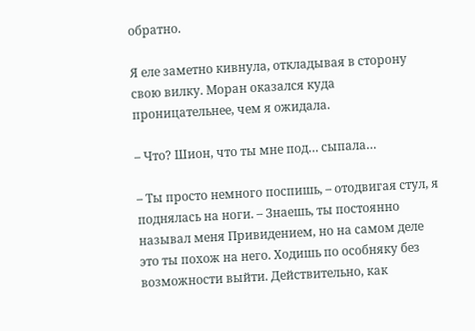обратно.

Я еле заметно кивнула, откладывая в сторону свою вилку. Моран оказался куда проницательнее, чем я ожидала.

– Что? Шион, что ты мне под… сыпала…

– Ты просто немного поспишь, – отодвигая стул, я поднялась на ноги. – Знаешь, ты постоянно называл меня Привидением, но на самом деле это ты похож на него. Ходишь по особняку без возможности выйти. Действительно, как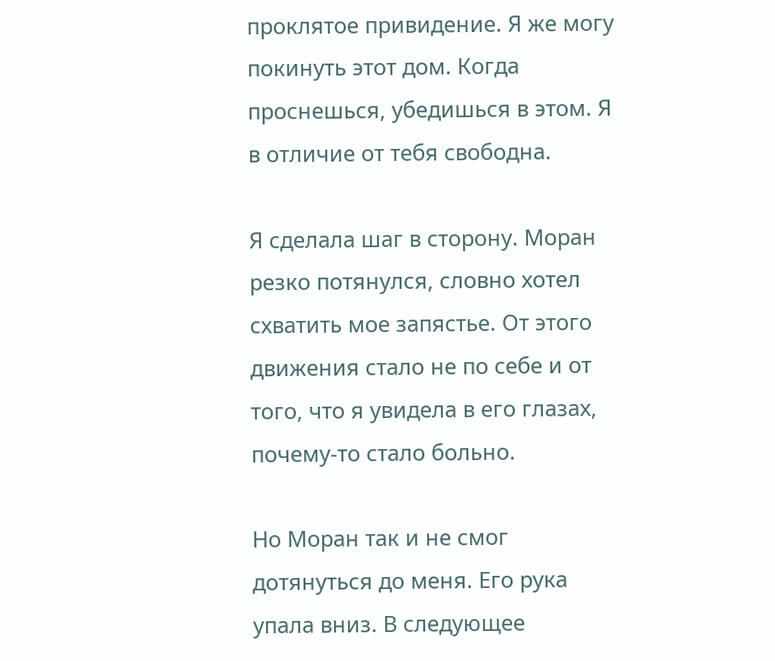проклятое привидение. Я же могу покинуть этот дом. Когда проснешься, убедишься в этом. Я в отличие от тебя свободна.

Я сделала шаг в сторону. Моран резко потянулся, словно хотел схватить мое запястье. От этого движения стало не по себе и от того, что я увидела в его глазах, почему-то стало больно.

Но Моран так и не смог дотянуться до меня. Его рука упала вниз. В следующее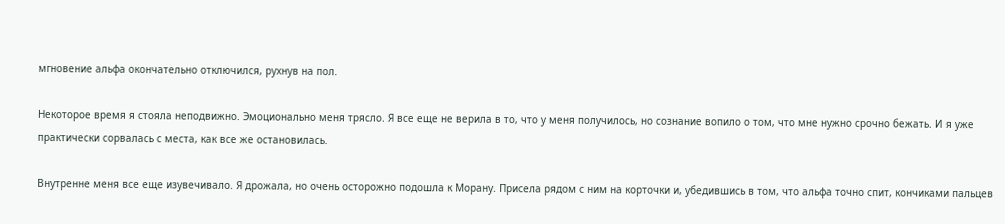мгновение альфа окончательно отключился, рухнув на пол.

Некоторое время я стояла неподвижно. Эмоционально меня трясло. Я все еще не верила в то, что у меня получилось, но сознание вопило о том, что мне нужно срочно бежать. И я уже практически сорвалась с места, как все же остановилась.

Внутренне меня все еще изувечивало. Я дрожала, но очень осторожно подошла к Морану. Присела рядом с ним на корточки и, убедившись в том, что альфа точно спит, кончиками пальцев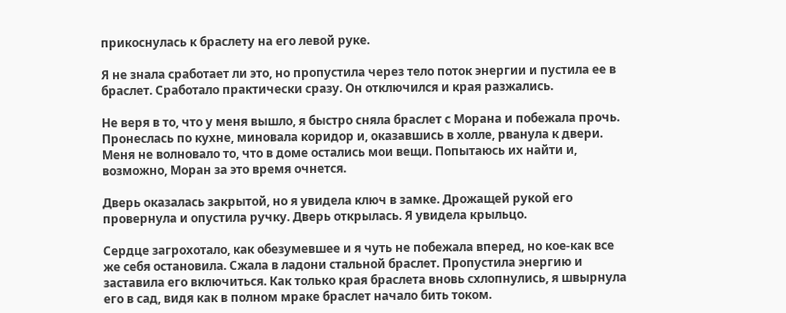прикоснулась к браслету на его левой руке.

Я не знала сработает ли это, но пропустила через тело поток энергии и пустила ее в браслет. Сработало практически сразу. Он отключился и края разжались.

Не веря в то, что у меня вышло, я быстро сняла браслет с Морана и побежала прочь. Пронеслась по кухне, миновала коридор и, оказавшись в холле, рванула к двери. Меня не волновало то, что в доме остались мои вещи. Попытаюсь их найти и, возможно, Моран за это время очнется.

Дверь оказалась закрытой, но я увидела ключ в замке. Дрожащей рукой его провернула и опустила ручку. Дверь открылась. Я увидела крыльцо.

Сердце загрохотало, как обезумевшее и я чуть не побежала вперед, но кое-как все же себя остановила. Сжала в ладони стальной браслет. Пропустила энергию и заставила его включиться. Как только края браслета вновь схлопнулись, я швырнула его в сад, видя как в полном мраке браслет начало бить током.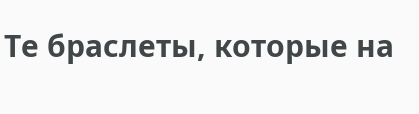Те браслеты, которые на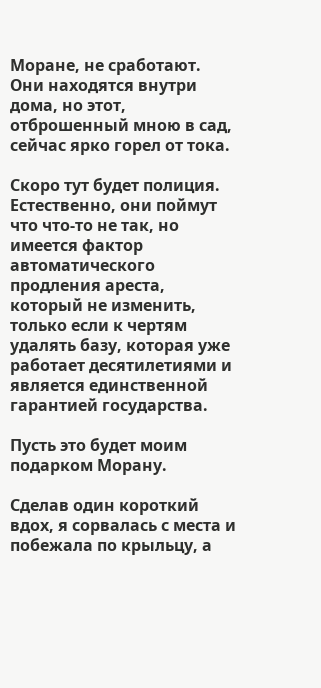Моране, не сработают. Они находятся внутри дома, но этот, отброшенный мною в сад, сейчас ярко горел от тока.

Скоро тут будет полиция. Естественно, они поймут что что-то не так, но имеется фактор автоматического продления ареста, который не изменить, только если к чертям удалять базу, которая уже работает десятилетиями и является единственной гарантией государства.

Пусть это будет моим подарком Морану.

Сделав один короткий вдох, я сорвалась с места и побежала по крыльцу, а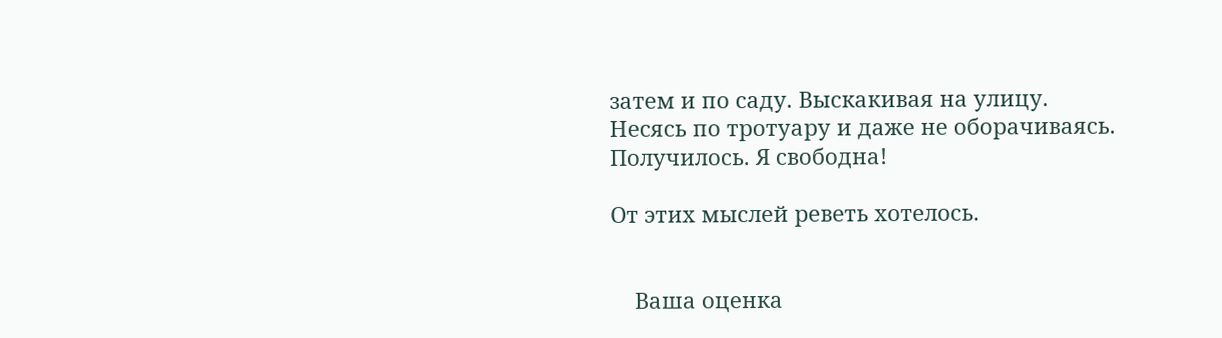затем и по саду. Выскакивая на улицу. Несясь по тротуару и даже не оборачиваясь. Получилось. Я свободна!

От этих мыслей реветь хотелось.


    Ваша оценка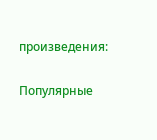произведения:

Популярные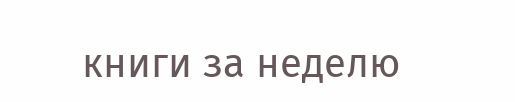книги за неделю